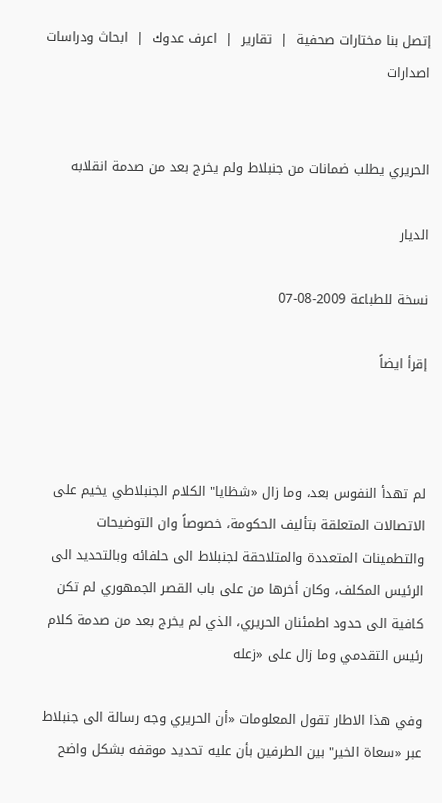إتصل بنا مختارات صحفية  |  تقارير  |  اعرف عدوك  |  ابحاث ودراسات   اصدارات


الحريري يطلب ضمانات من جنبلاط ولم يخرج بعد من صدمة انقلابه

الديار

نسخة للطباعة 2009-08-07

إقرأ ايضاً



لم تهدأ النفوس بعد، وما زال «شظايا" الكلام الجنبلاطي يخيم على الاتصالات المتعلقة بتأليف الحكومة، خصوصاً وان التوضيحات والتطمينات المتعددة والمتلاحقة لجنبلاط الى حلفائه وبالتحديد الى الرئيس المكلف، وكان أخرها من على باب القصر الجمهوري لم تكن كافية الى حدود اطمئنان الحريري، الذي لم يخرج بعد من صدمة كلام رئيس التقدمي وما زال على «زعله

وفي هذا الاطار تقول المعلومات «أن الحريري وجه رسالة الى جنبلاط عبر «سعاة الخير" بين الطرفين بأن عليه تحديد موقفه بشكل واضح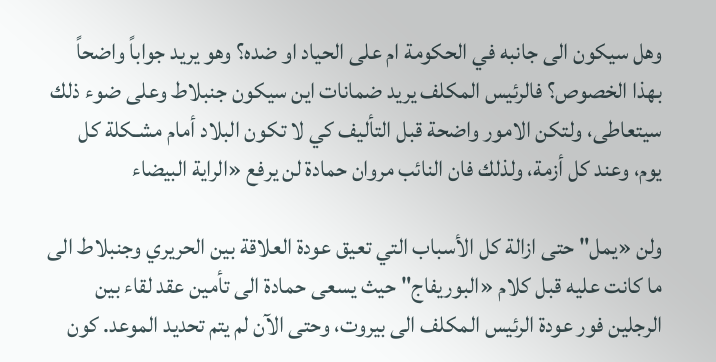وهل سيكون الى جانبه في الحكومة ام على الحياد او ضده؟ وهو يريد جواباً واضحاً بهذا الخصوص؟ فالرئيس المكلف يريد ضمانات اين سيكون جنبلاط وعلى ضوء ذلك سيتعاطى، ولتكن الامور واضحة قبل التأليف كي لا تكون البلاد أمام مشـكلة كل يوم، وعند كل أزمة، ولذلك فان النائب مروان حمادة لن يرفع «الراية البيضاء

ولن «يمل" حتى ازالة كل الأسباب التي تعيق عودة العلاقة بين الحريري وجنبلاط الى ما كانت عليه قبل كلام «البوريفاج" حيث يسعى حمادة الى تأمين عقد لقاء بين الرجلين فور عودة الرئيس المكلف الى بيروت، وحتى الآن لم يتم تحديد الموعد. كون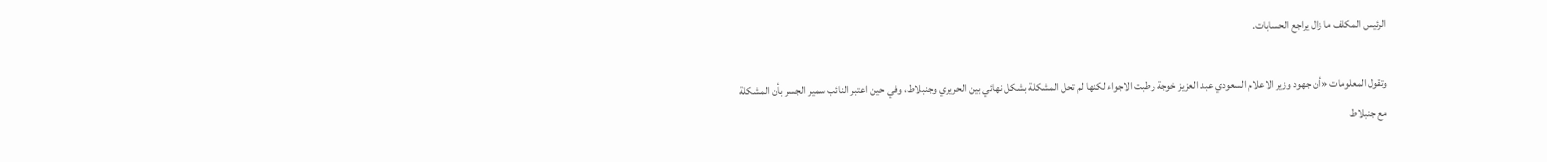الرئيس المكلف ما زال يراجع الحسابات.

وتقول المعلومات «أن جهود وزير الاعلام السعودي عبد العزيز خوجة رطبت الاجواء لكنها لم تحل المشكلة بشكل نهائي بين الحريري وجنبلاط، وفي حين اعتبر النائب سمير الجسر بأن المشكلة مع جنبلاط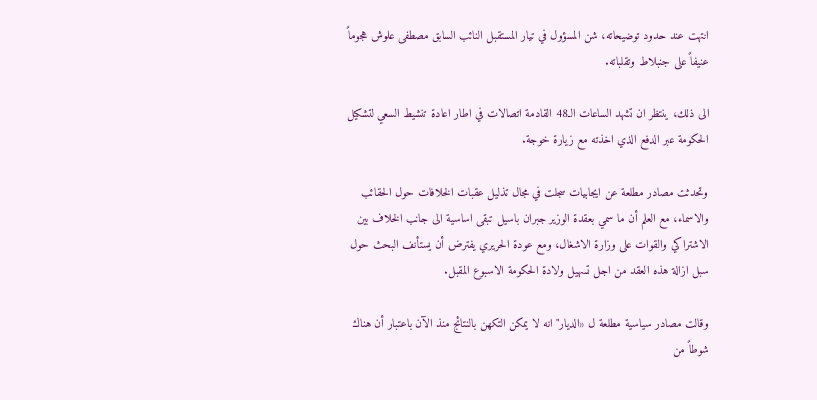انتهت عند حدود توضيحاته، شن المسؤول في تيار المستقبل النائب السابق مصطفى علوش هجوماً عنيفاً على جنبلاط وتقلباته.

الى ذلك، ينتظر ان تشهد الساعات الـ48 القادمة اتصالات في اطار اعادة تنشيط السعي لتشكيل الحكومة عبر الدفع الذي اخذته مع زيارة خوجة.

وتحدثت مصادر مطلعة عن ايجابيات سجلت في مجال تذليل عقبات الخلافات حول الحقائب والاسماء، مع العلم أن ما سمي بعقدة الوزير جبران باسيل تبقى اساسية الى جانب الخلاف بين الاشتراكي والقوات على وزارة الاشغال، ومع عودة الحريري يفترض أن يستأنف البحث حول سبل ازالة هذه العقد من اجل تسهيل ولادة الحكومة الاسبوع المقبل.

وقالت مصادر سياسية مطلعة ل «الديار" انه لا يمكن التكهن بالنتائج منذ الآن باعتبار أن هناك شوطاً من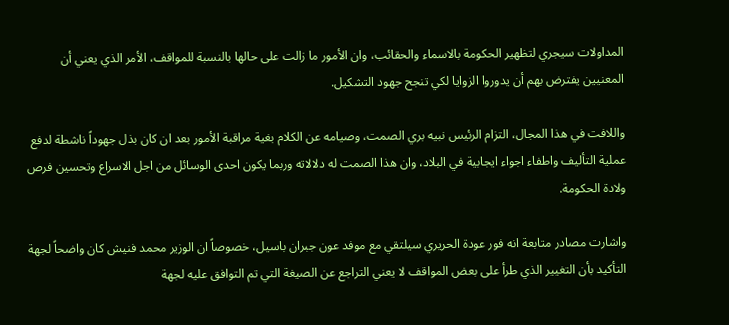المداولات سيجري لتظهير الحكومة بالاسماء والحقائب، وان الأمور ما زالت على حالها بالنسبة للمواقف، الأمر الذي يعني أن المعنيين يفترض بهم أن يدوروا الزوايا لكي تنجح جهود التشكيل.

واللافت في هذا المجال، التزام الرئيس نبيه بري الصمت، وصيامه عن الكلام بغية مراقبة الأمور بعد ان كان بذل جهوداً ناشطة لدفع عملية التأليف واطفاء اجواء ايجابية في البلاد، وان هذا الصمت له دلالاته وربما يكون احدى الوسائل من اجل الاسراع وتحسين فرص ولادة الحكومة.

واشارت مصادر متابعة انه فور عودة الحريري سيلتقي مع موفد عون جبران باسيل، خصوصاً ان الوزير محمد فنيش كان واضحاً لجهة التأكيد بأن التغيير الذي طرأ على بعض المواقف لا يعني التراجع عن الصيغة التي تم التوافق عليه لجهة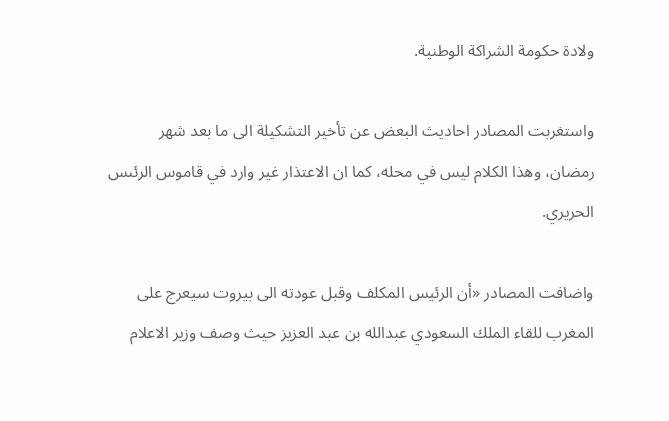ولادة حكومة الشراكة الوطنية.

واستغربت المصادر احاديث البعض عن تأخير التشكيلة الى ما بعد شهر رمضان، وهذا الكلام ليس في محله، كما ان الاعتذار غير وارد في قاموس الرئىس الحريري.

واضافت المصادر «أن الرئيس المكلف وقبل عودته الى بيروت سيعرج على المغرب للقاء الملك السعودي عبدالله بن عبد العزيز حيث وصف وزير الاعلام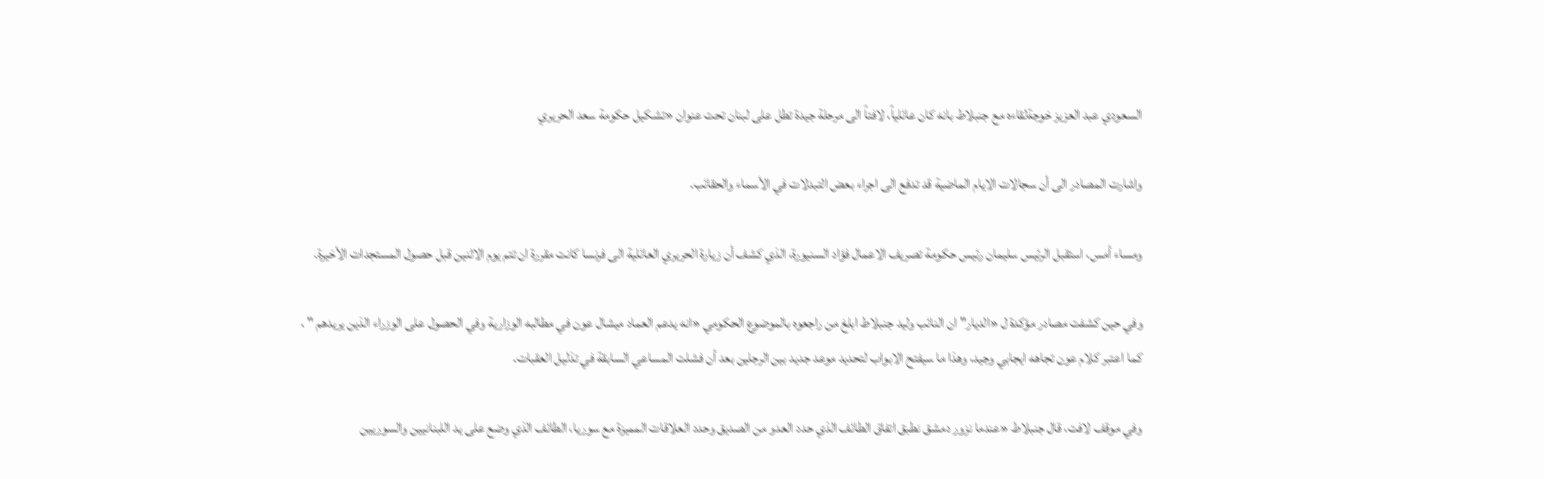السعودي عبد العزيز خوجةلقاءه مع جنبلاط بانه كان عائلياً، لافتاً الى مرحلة جيدة تطل على لبنان تحت عنوان «تشكيل حكومة سعد الحريري

واشارت المصادر الى أن سجالات الايام الماضية قد تدفع الى اجراء بعض التبدلات في الأسماء والحقائب.

ومساء أمس، استقبل الرئيس سليمان رئيس حكومة تصريف الاعمال فؤاد السنيورة، الذي كشف أن زيارة الحريري العائلية الى فرنسا كانت مقررة ان تتم يوم الاثنين قبل حصول المستجدات الأخيرة.

وفي حين كشفت مصادر مؤكدة ل «الديار" ان النائب وليد جنبلاط ابلغ من راجعوه بالموضوع الحكومي «انه يدعم العماد ميشال عون في مطالبه الوزارية وفي الحصول على الوزراء الذين يريدهم " ، كما اعتبر كلام عون تجاهه ايجابي وجيد، وهذا ما سيفتح الابواب لتحديد موعد جديد بين الرجلين بعد أن فشلت المساعي السابقة في تذليل العقبات.

وفي موقف لافت، قال جنبلاط «عندما نزور دمشق نطبق اتفاق الطائف الذي حدد العدو من الصديق وحدد العلاقات المميزة مع سوريا، الطائف الذي وضع على يد اللبنانيين والسوريين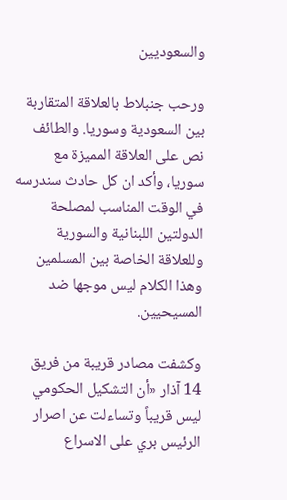والسعوديين

ورحب جنبلاط بالعلاقة المتقاربة بين السعودية وسوريا. والطائف نص على العلاقة المميزة مع سوريا، وأكد ان كل حادث سندرسه في الوقت المناسب لمصلحة الدولتين اللبنانية والسورية وللعلاقة الخاصة بين المسلمين وهذا الكلام ليس موجها ضد المسيحيين.

وكشفت مصادر قريبة من فريق 14 آذار «أن التشكيل الحكومي ليس قريباً وتساءلت عن اصرار الرئيس بري على الاسراع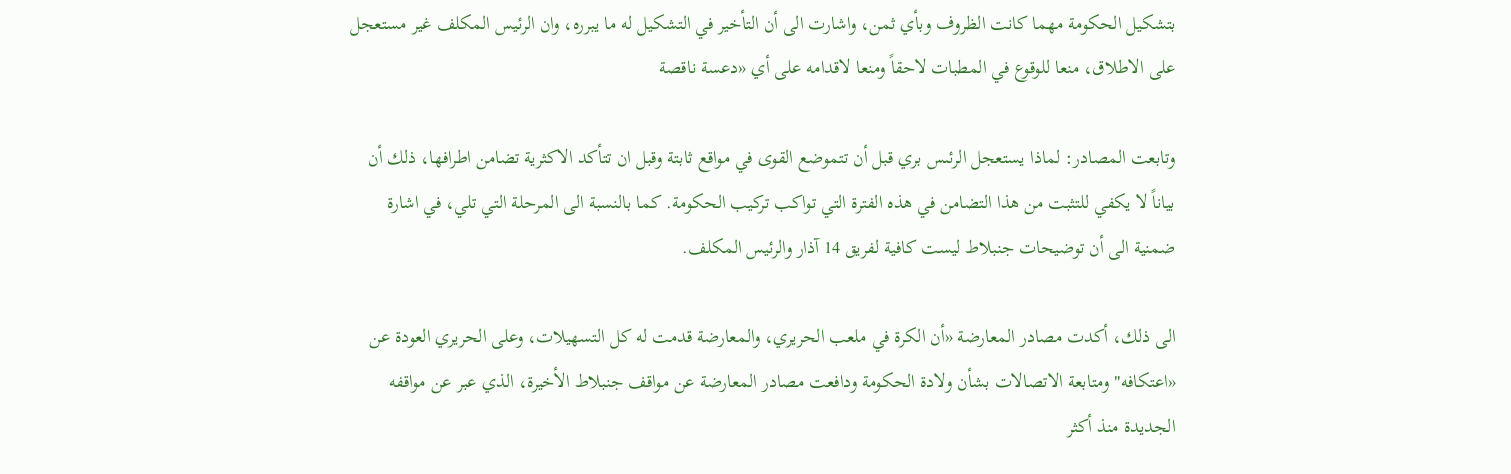بتشكيل الحكومة مهما كانت الظروف وبأي ثمن، واشارت الى أن التأخير في التشكيل له ما يبرره، وان الرئيس المكلف غير مستعجل على الاطلاق، منعا للوقوع في المطبات لاحقاً ومنعا لاقدامه على أي «دعسة ناقصة

وتابعت المصادر: لماذا يستعجل الرئىس بري قبل أن تتموضع القوى في مواقع ثابتة وقبل ان تتأكد الاكثرية تضامن اطرافها، ذلك أن بياناً لا يكفي للتثبت من هذا التضامن في هذه الفترة التي تواكب تركيب الحكومة. كما بالنسبة الى المرحلة التي تلي، في اشارة ضمنية الى أن توضيحات جنبلاط ليست كافية لفريق 14 آذار والرئيس المكلف.

الى ذلك، أكدت مصادر المعارضة «أن الكرة في ملعب الحريري، والمعارضة قدمت له كل التسهيلات، وعلى الحريري العودة عن «اعتكافه" ومتابعة الاتصالات بشأن ولادة الحكومة ودافعت مصادر المعارضة عن مواقف جنبلاط الأخيرة، الذي عبر عن مواقفه الجديدة منذ أكثر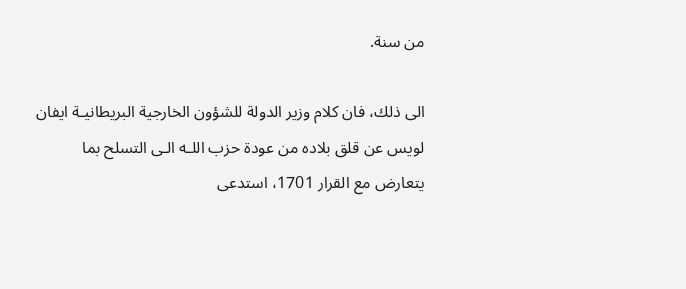من سنة.

الى ذلك، فان كلام وزير الدولة للشؤون الخارجية البريطانيـة ايفان لويس عن قلق بلاده من عودة حزب اللـه الـى التسلح بما يتعارض مع القرار 1701، استدعى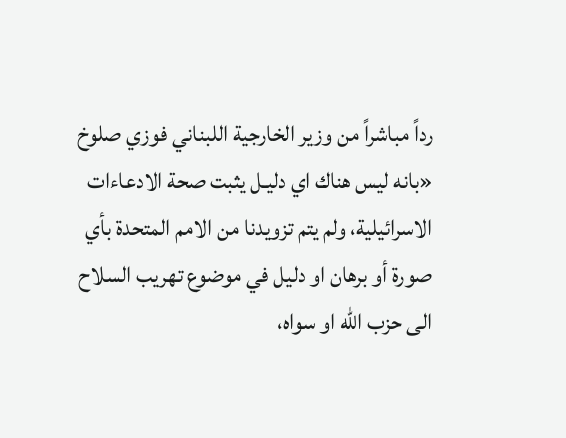رداً مباشراً من وزير الخارجية اللبناني فوزي صلوخ «بانه ليس هناك اي دليـل يثبت صحة الادعاءات الاسرائيلية، ولم يتم تزويدنا من الامم المتحدة بأي صورة أو برهان او دليل في موضوع تهريب السلاح الى حزب الله او سواه،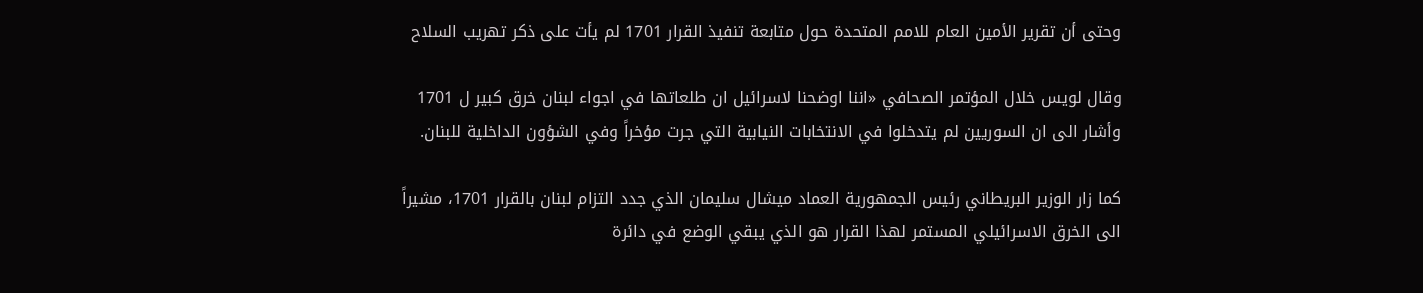وحتى أن تقرير الأمين العام للامم المتحدة حول متابعة تنفيذ القرار 1701 لم يأت على ذكر تهريب السلاح

وقال لويس خلال المؤتمر الصحافي «اننا اوضحنا لاسرائيل ان طلعاتها في اجواء لبنان خرق كبير ل 1701 وأشار الى ان السوريين لم يتدخلوا في الانتخابات النيابية التي جرت مؤخراً وفي الشؤون الداخلية للبنان.

كما زار الوزير البريطاني رئيس الجمهورية العماد ميشال سليمان الذي جدد التزام لبنان بالقرار 1701، مشيراً الى الخرق الاسرائيلي المستمر لهذا القرار هو الذي يبقي الوضع في دائرة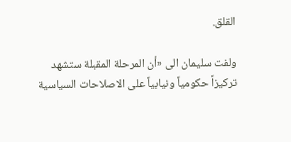القلق.

ولفت سليمان الى «أن المرحلة المقبلة ستشهد تركيزاً حكومياً ونيابياً على الاصلاحات السياسية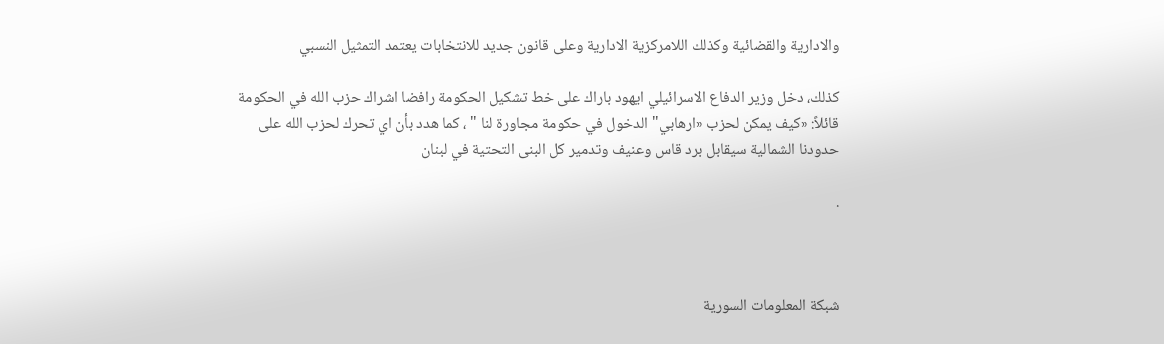والادارية والقضائية وكذلك اللامركزية الادارية وعلى قانون جديد للانتخابات يعتمد التمثيل النسبي

كذلك، دخل وزير الدفاع الاسرائيلي ايهود باراك على خط تشكيل الحكومة رافضا اشراك حزب الله في الحكومة قائلاً: «كيف يمكن لحزب «ارهابي" الدخول في حكومة مجاورة لنا " ، كما هدد بأن اي تحرك لحزب الله على حدودنا الشمالية سيقابل برد قاس وعنيف وتدمير كل البنى التحتية في لبنان

.



شبكة المعلومات السورية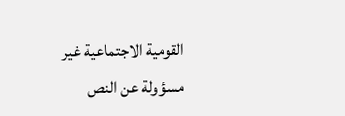القومية الاجتماعية غير مسؤولة عن النص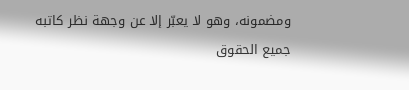ومضمونه، وهو لا يعبّر إلا عن وجهة نظر كاتبه
جميع الحقوق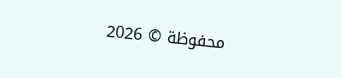محفوظة © 2026